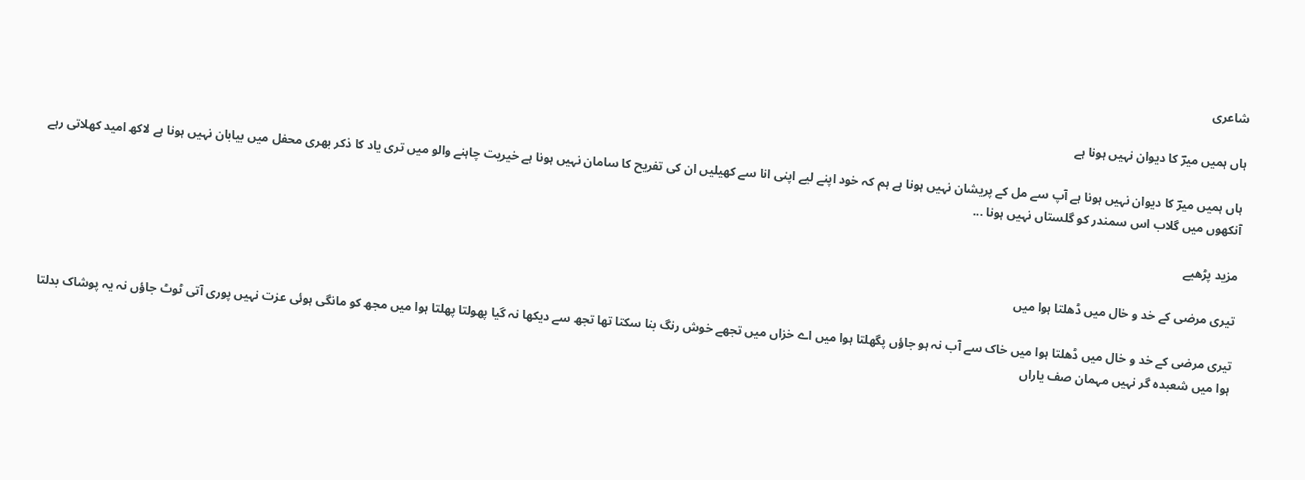شاعری

ہاں ہمیں میرؔ کا دیوان نہیں ہونا ہے

ہاں ہمیں میرؔ کا دیوان نہیں ہونا ہے آپ سے مل کے پریشان نہیں ہونا ہے ہم کہ خود اپنے لیے اپنی انا سے کھیلیں ان کی تفریح کا سامان نہیں ہونا ہے خیریت چاہنے والو میں تری یاد کا ذکر بھری محفل میں بیابان نہیں ہونا ہے لاکھ امید کھلاتی رہے آنکھوں میں گلاب اس سمندر کو گلستاں نہیں ہونا ...

مزید پڑھیے

تیری مرضی کے خد و خال میں ڈھلتا ہوا میں

تیری مرضی کے خد و خال میں ڈھلتا ہوا میں خاک سے آب نہ ہو جاؤں پگھلتا ہوا میں اے خزاں میں تجھے خوش رنگ بنا سکتا تھا تجھ سے دیکھا نہ گیا پھولتا پھلتا ہوا میں مجھ کو مانگی ہوئی عزت نہیں پوری آتی ٹوٹ جاؤں نہ یہ پوشاک بدلتا ہوا میں شعبدہ گر نہیں مہمان صف یاراں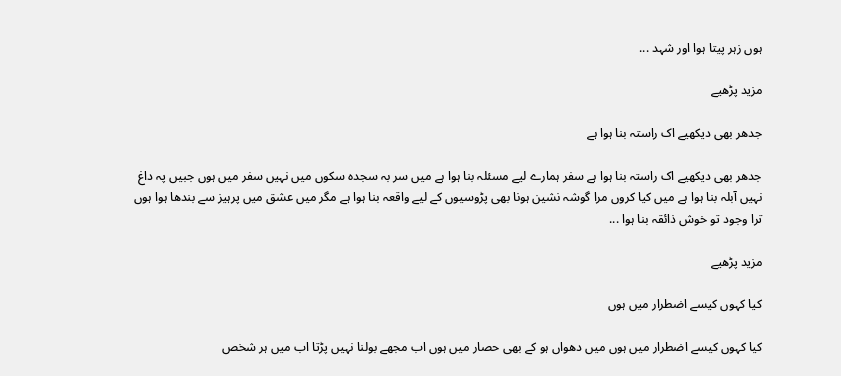ہوں زہر پیتا ہوا اور شہد ...

مزید پڑھیے

جدھر بھی دیکھیے اک راستہ بنا ہوا ہے

جدھر بھی دیکھیے اک راستہ بنا ہوا ہے سفر ہمارے لیے مسئلہ بنا ہوا ہے میں سر بہ سجدہ سکوں میں نہیں سفر میں ہوں جبیں پہ داغ نہیں آبلہ بنا ہوا ہے میں کیا کروں مرا گوشہ نشین ہونا بھی پڑوسیوں کے لیے واقعہ بنا ہوا ہے مگر میں عشق میں پرہیز سے بندھا ہوا ہوں ترا وجود تو خوش ذائقہ بنا ہوا ...

مزید پڑھیے

کیا کہوں کیسے اضطرار میں ہوں

کیا کہوں کیسے اضطرار میں ہوں میں دھواں ہو کے بھی حصار میں ہوں اب مجھے بولنا نہیں پڑتا اب میں ہر شخص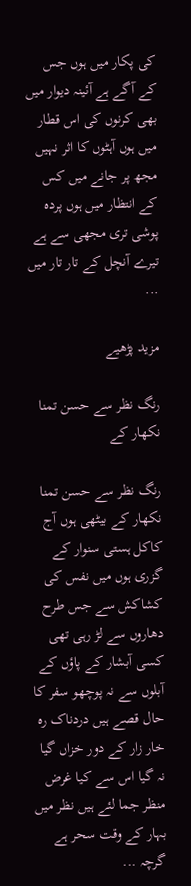کی پکار میں ہوں جس کے آگے ہے آئینہ دیوار میں بھی کرنوں کی اس قطار میں ہوں آہٹوں کا اثر نہیں مجھ پر جانے میں کس کے انتظار میں ہوں پردہ پوشی تری مجھی سے ہے تیرے آنچل کے تار تار میں ...

مزید پڑھیے

رنگ نظر سے حسن تمنا نکھار کے

رنگ نظر سے حسن تمنا نکھار کے بیٹھی ہوں آج کاکل ہستی سنوار کے گزری ہوں میں نفس کی کشاکش سے جس طرح دھاروں سے لڑ رہی تھی کسی آبشار کے پاؤں کے آبلوں سے نہ پوچھو سفر کا حال قصے ہیں دردناک رہ خار زار کے دور خزاں گیا نہ گیا اس سے کیا غرض منظر جما لئے ہیں نظر میں بہار کے وقت سحر ہے گرچہ ...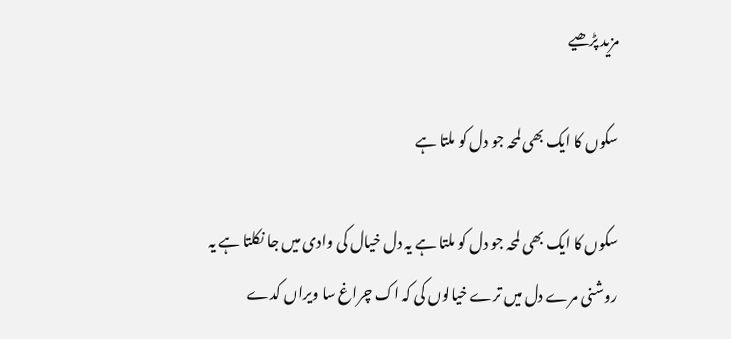مزید پڑھیے

سکوں کا ایک بھی لمحہ جو دل کو ملتا ہے

سکوں کا ایک بھی لمحہ جو دل کو ملتا ہے یہ دل خیال کی وادی میں جا نکلتا ہے یہ روشنی مرے دل میں ترے خیالوں کی کہ اک چراغ سا ویراں کدے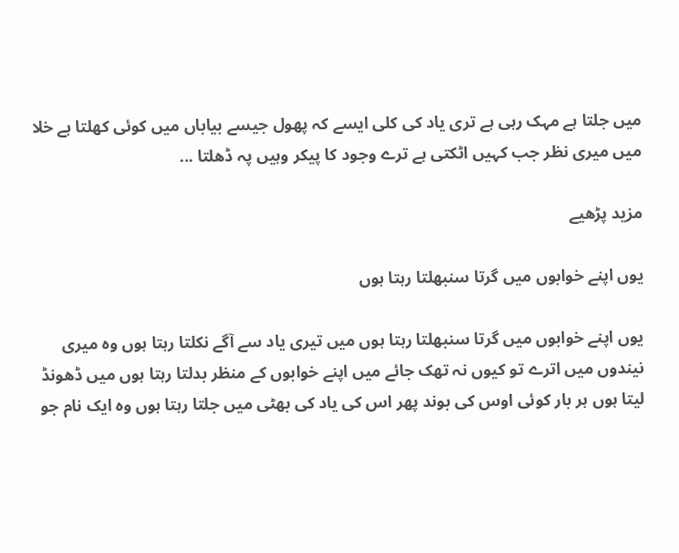میں جلتا ہے مہک رہی ہے تری یاد کی کلی ایسے کہ پھول جیسے بیاباں میں کوئی کھلتا ہے خلا میں میری نظر جب کہیں اٹکتی ہے ترے وجود کا پیکر وہیں پہ ڈھلتا ...

مزید پڑھیے

یوں اپنے خوابوں میں گرتا سنبھلتا رہتا ہوں

یوں اپنے خوابوں میں گرتا سنبھلتا رہتا ہوں میں تیری یاد سے آگے نکلتا رہتا ہوں وہ میری نیندوں میں اترے تو کیوں نہ تھک جائے میں اپنے خوابوں کے منظر بدلتا رہتا ہوں میں ڈھونڈ لیتا ہوں ہر بار کوئی اوس کی بوند پھر اس کی یاد کی بھٹی میں جلتا رہتا ہوں وہ ایک نام جو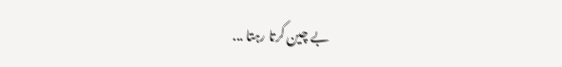بے چین کرتا رہتا ...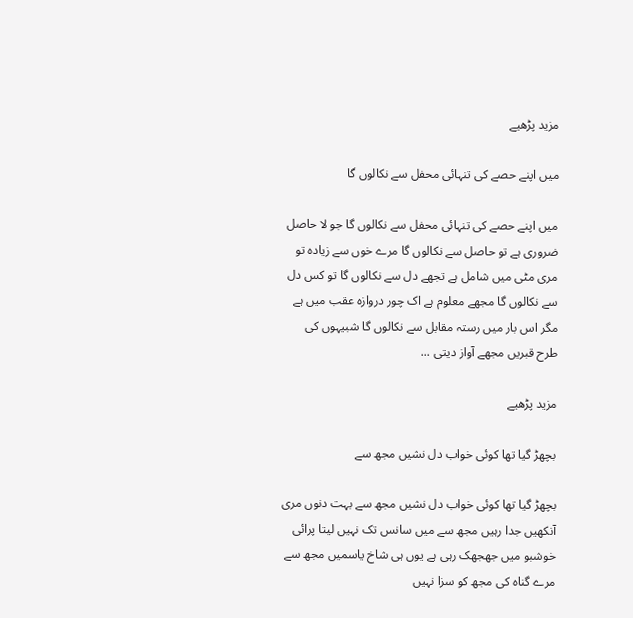مزید پڑھیے

میں اپنے حصے کی تنہائی محفل سے نکالوں گا

میں اپنے حصے کی تنہائی محفل سے نکالوں گا جو لا حاصل ضروری ہے تو حاصل سے نکالوں گا مرے خوں سے زیادہ تو مری مٹی میں شامل ہے تجھے دل سے نکالوں گا تو کس دل سے نکالوں گا مجھے معلوم ہے اک چور دروازہ عقب میں ہے مگر اس بار میں رستہ مقابل سے نکالوں گا شبیہوں کی طرح قبریں مجھے آواز دیتی ...

مزید پڑھیے

بچھڑ گیا تھا کوئی خواب دل نشیں مجھ سے

بچھڑ گیا تھا کوئی خواب دل نشیں مجھ سے بہت دنوں مری آنکھیں جدا رہیں مجھ سے میں سانس تک نہیں لیتا پرائی خوشبو میں جھجھک رہی ہے یوں ہی شاخ یاسمیں مجھ سے مرے گناہ کی مجھ کو سزا نہیں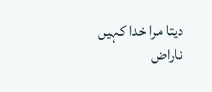دیتا مرا خدا کہیں ناراض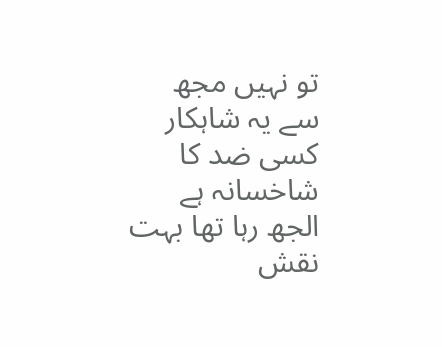تو نہیں مجھ سے یہ شاہکار کسی ضد کا شاخسانہ ہے الجھ رہا تھا بہت نقش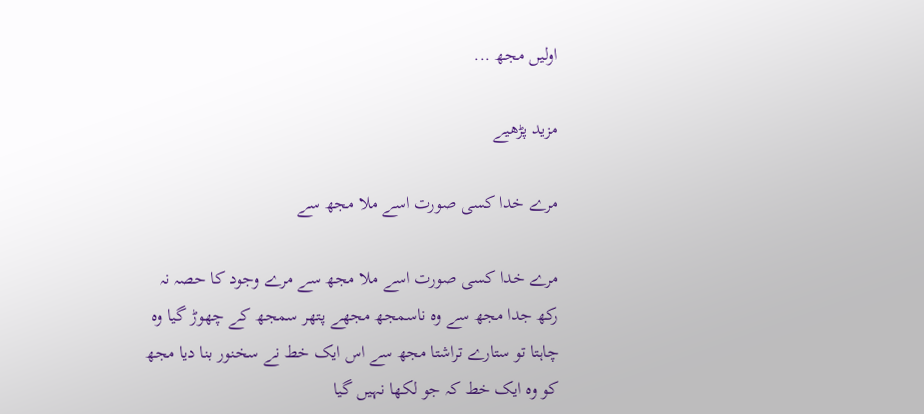اولیں مجھ ...

مزید پڑھیے

مرے خدا کسی صورت اسے ملا مجھ سے

مرے خدا کسی صورت اسے ملا مجھ سے مرے وجود کا حصہ نہ رکھ جدا مجھ سے وہ ناسمجھ مجھے پتھر سمجھ کے چھوڑ گیا وہ چاہتا تو ستارے تراشتا مجھ سے اس ایک خط نے سخنور بنا دیا مجھ کو وہ ایک خط کہ جو لکھا نہیں گیا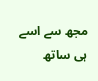مجھ سے اسے ہی ساتھ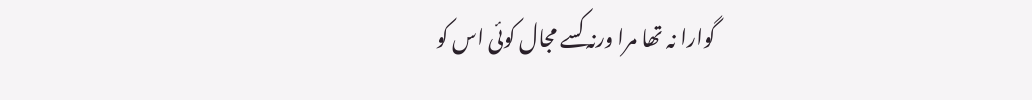گوارا نہ تھا مرا ورنہ کسے مجال کوئی اس کو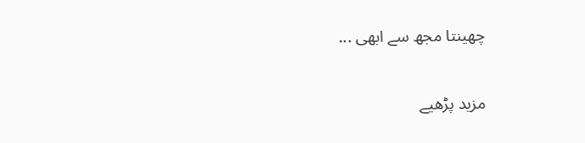چھینتا مجھ سے ابھی ...

مزید پڑھیے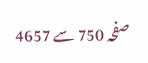صفحہ 750 سے 4657